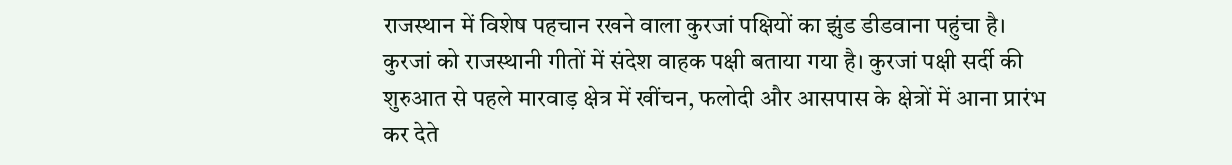राजस्थान में विशेष पहचान रखने वाला कुरजां पक्षियों का झुंड डीडवाना पहुंचा है। कुरजां को राजस्थानी गीतों में संदेश वाहक पक्षी बताया गया है। कुरजां पक्षी सर्दी की शुरुआत से पहले मारवाड़ क्षेत्र में खींचन, फलोदी और आसपास के क्षेत्रों में आना प्रारंभ कर देते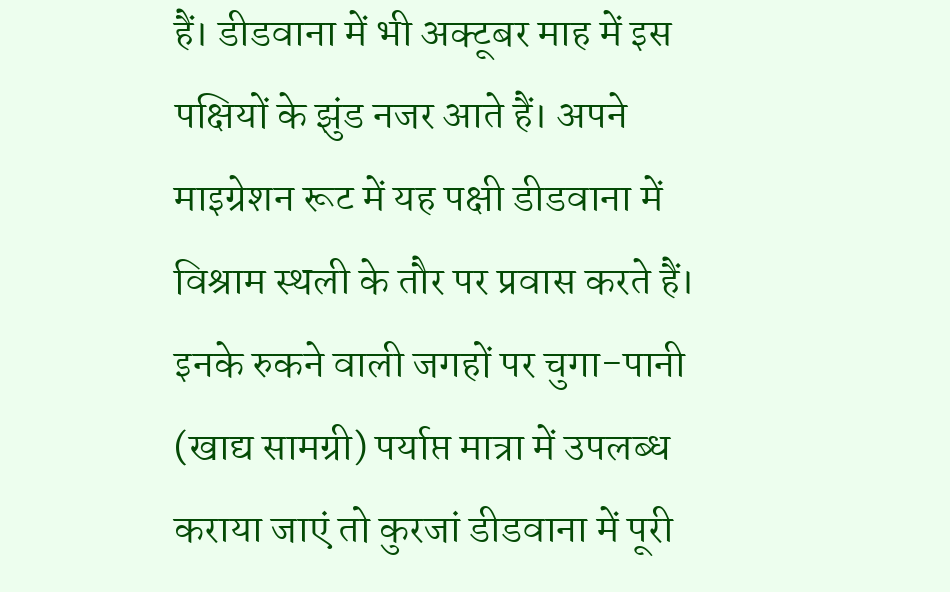हैं। डीडवाना में भी अक्टूबर माह में इस पक्षियों के झुंड नजर आते हैं। अपने माइग्रेशन रूट में यह पक्षी डीडवाना में विश्राम स्थली के तौर पर प्रवास करते हैं। इनके रुकने वाली जगहों पर चुगा-पानी (खाद्य सामग्री) पर्याप्त मात्रा में उपलब्ध कराया जाएं तो कुरजां डीडवाना में पूरी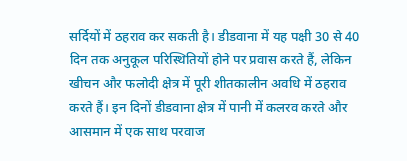सर्दियों में ठहराव कर सकती है। डीडवाना में यह पक्षी 30 से 40 दिन तक अनुकूल परिस्थितियों होने पर प्रवास करते हैं, लेकिन खीचन और फलोदी क्षेत्र में पूरी शीतकालीन अवधि में ठहराव करते हैं। इन दिनों डीडवाना क्षेत्र में पानी में कलरव करते और आसमान में एक साथ परवाज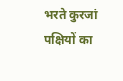भरते कुरजां पक्षियों का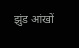झुंड आंखों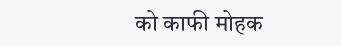को काफी मोहक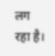लग रहा है।